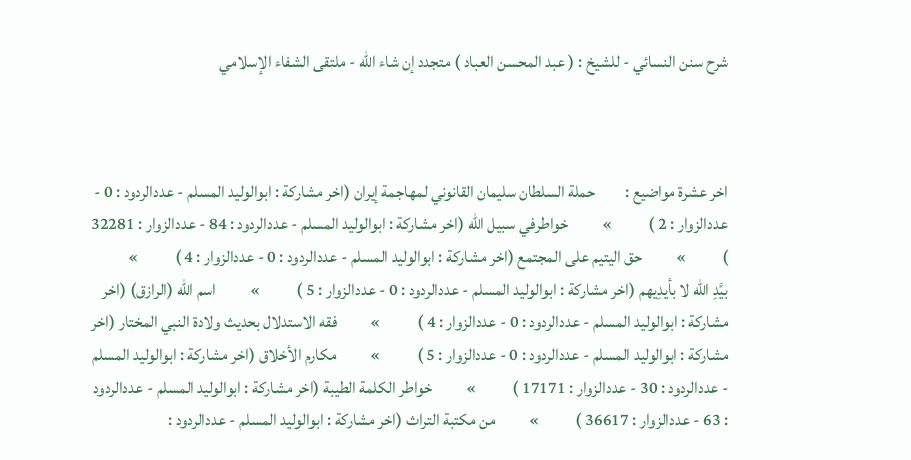شرح سنن النسائي - للشيخ : ( عبد المحسن العباد ) متجدد إن شاء الله - ملتقى الشفاء الإسلامي



اخر عشرة مواضيع :         حملة السلطان سليمان القانوني لمهاجمة إيران (اخر مشاركة : ابوالوليد المسلم - عددالردود : 0 - عددالزوار : 2 )           »          خواطرفي سبيل الله (اخر مشاركة : ابوالوليد المسلم - عددالردود : 84 - عددالزوار : 32281 )           »          حق اليتيم على المجتمع (اخر مشاركة : ابوالوليد المسلم - عددالردود : 0 - عددالزوار : 4 )           »          بيَّدِ الله لا بأيدِيهم (اخر مشاركة : ابوالوليد المسلم - عددالردود : 0 - عددالزوار : 5 )           »          اسم الله (الرازق) (اخر مشاركة : ابوالوليد المسلم - عددالردود : 0 - عددالزوار : 4 )           »          فقه الاستدلال بحديث ولادة النبي المختار (اخر مشاركة : ابوالوليد المسلم - عددالردود : 0 - عددالزوار : 5 )           »          مكارم الأخلاق (اخر مشاركة : ابوالوليد المسلم - عددالردود : 30 - عددالزوار : 17171 )           »          خواطر الكلمة الطيبة (اخر مشاركة : ابوالوليد المسلم - عددالردود : 63 - عددالزوار : 36617 )           »          من مكتبة التراث (اخر مشاركة : ابوالوليد المسلم - عددالردود :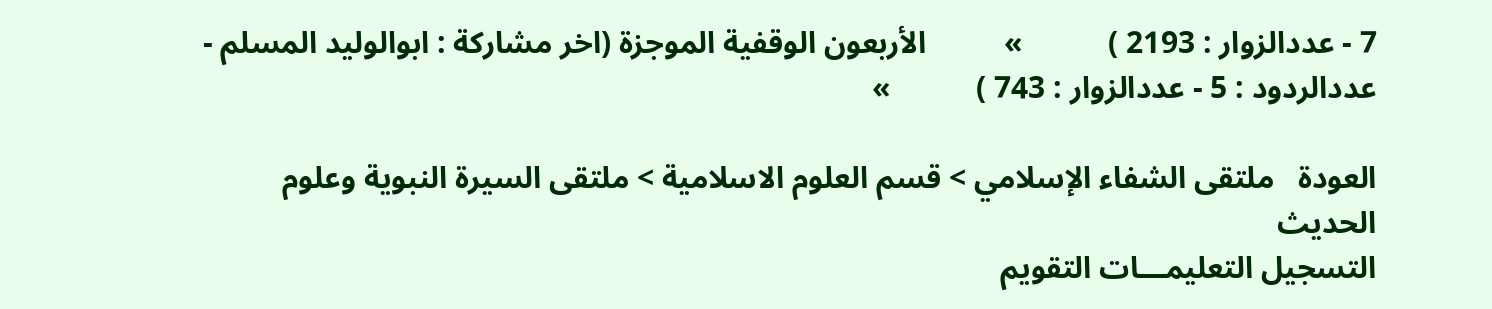7 - عددالزوار : 2193 )           »          الأربعون الوقفية الموجزة (اخر مشاركة : ابوالوليد المسلم - عددالردود : 5 - عددالزوار : 743 )           »

العودة   ملتقى الشفاء الإسلامي > قسم العلوم الاسلامية > ملتقى السيرة النبوية وعلوم الحديث
التسجيل التعليمـــات التقويم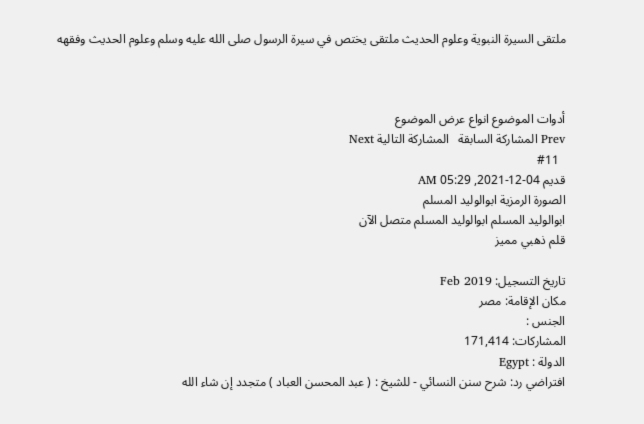ملتقى السيرة النبوية وعلوم الحديث ملتقى يختص في سيرة الرسول صلى الله عليه وسلم وعلوم الحديث وفقهه



أدوات الموضوع انواع عرض الموضوع
Prev المشاركة السابقة   المشاركة التالية Next
  #11
قديم 04-12-2021, 05:29 AM
الصورة الرمزية ابوالوليد المسلم
ابوالوليد المسلم ابوالوليد المسلم متصل الآن
قلم ذهبي مميز

تاريخ التسجيل: Feb 2019
مكان الإقامة: مصر
الجنس :
المشاركات: 171,414
الدولة : Egypt
افتراضي رد: شرح سنن النسائي - للشيخ : ( عبد المحسن العباد ) متجدد إن شاء الله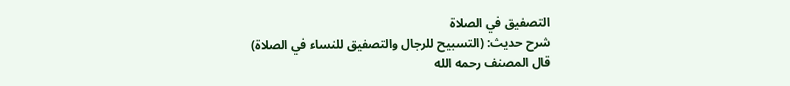التصفيق في الصلاة
شرح حديث: (التسبيح للرجال والتصفيق للنساء في الصلاة)
قال المصنف رحمه الله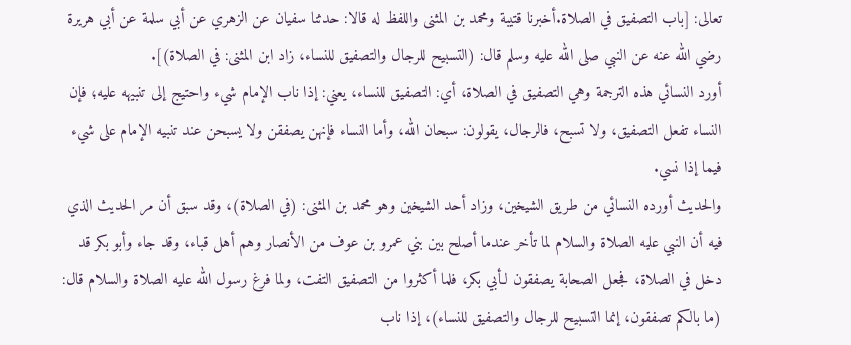تعالى: [باب التصفيق في الصلاة.أخبرنا قتيبة ومحمد بن المثنى واللفظ له قالا: حدثنا سفيان عن الزهري عن أبي سلمة عن أبي هريرة رضي الله عنه عن النبي صلى الله عليه وسلم قال: (التسبيح للرجال والتصفيق للنساء، زاد ابن المثنى: في الصلاة)].
أورد النسائي هذه الترجمة وهي التصفيق في الصلاة، أي: التصفيق للنساء، يعني: إذا ناب الإمام شيء واحتيج إلى تنبيهه عليه؛ فإن النساء تفعل التصفيق، ولا تسبح، فالرجال، يقولون: سبحان الله، وأما النساء فإنهن يصفقن ولا يسبحن عند تنبيه الإمام على شيء فيما إذا نسي.
والحديث أورده النسائي من طريق الشيخين، وزاد أحد الشيخين وهو محمد بن المثنى: (في الصلاة)، وقد سبق أن مر الحديث الذي فيه أن النبي عليه الصلاة والسلام لما تأخر عندما أصلح بين بني عمرو بن عوف من الأنصار وهم أهل قباء، وقد جاء وأبو بكر قد دخل في الصلاة، فجعل الصحابة يصفقون لـأبي بكر، فلما أكثروا من التصفيق التفت، ولما فرغ رسول الله عليه الصلاة والسلام قال: (ما بالكم تصفقون، إنما التسبيح للرجال والتصفيق للنساء)، إذا ناب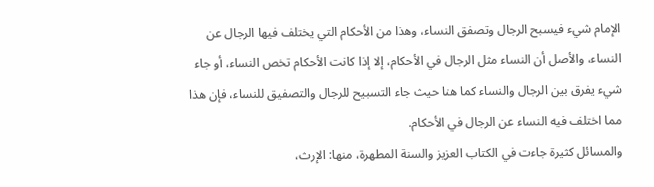الإمام شيء فيسبح الرجال وتصفق النساء، وهذا من الأحكام التي يختلف فيها الرجال عن النساء، والأصل أن النساء مثل الرجال في الأحكام، إلا إذا كانت الأحكام تخص النساء، أو جاء شيء يفرق بين الرجال والنساء كما هنا حيث جاء التسبيح للرجال والتصفيق للنساء، فإن هذا مما اختلف فيه النساء عن الرجال في الأحكام.
والمسائل كثيرة جاءت في الكتاب العزيز والسنة المطهرة، منها: الإرث،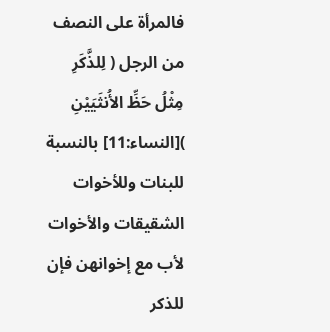فالمرأة على النصف من الرجل ( لِلذَّكَرِ مِثْلُ حَظِّ الأُنثَيَيْنِ )[النساء:11] بالنسبة للبنات وللأخوات الشقيقات والأخوات لأب مع إخوانهن فإن للذكر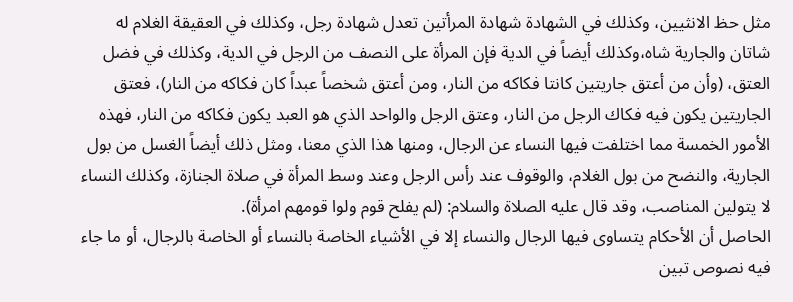مثل حظ الانثيين، وكذلك في الشهادة شهادة المرأتين تعدل شهادة رجل، وكذلك في العقيقة الغلام له شاتان والجارية شاه،وكذلك أيضاً في الدية فإن المرأة على النصف من الرجل في الدية، وكذلك في فضل العتق، (وأن من أعتق جاريتين كانتا فكاكه من النار، ومن أعتق شخصاً عبداً كان فكاكه من النار)، فعتق الجاريتين يكون فيه فكاك الرجل من النار، وعتق الرجل والواحد الذي هو العبد يكون فكاكه من النار، فهذه الأمور الخمسة مما اختلفت فيها النساء عن الرجال، ومنها هذا الذي معنا، ومثل ذلك أيضاً الغسل من بول الجارية، والنضح من بول الغلام، والوقوف عند رأس الرجل وعند وسط المرأة في صلاة الجنازة، وكذلك النساء لا يتولين المناصب، وقد قال عليه الصلاة والسلام: (لم يفلح قوم ولوا قومهم امرأة).
الحاصل أن الأحكام يتساوى فيها الرجال والنساء إلا في الأشياء الخاصة بالنساء أو الخاصة بالرجال، أو ما جاء فيه نصوص تبين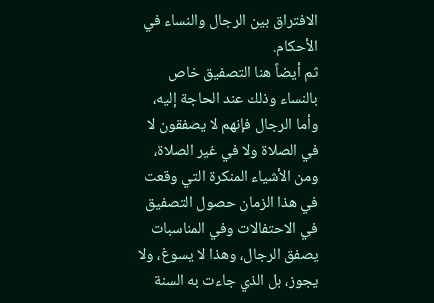الافتراق بين الرجال والنساء في الأحكام.
ثم أيضاً هنا التصفيق خاص بالنساء وذلك عند الحاجة إليه، وأما الرجال فإنهم لا يصفقون لا في الصلاة ولا في غير الصلاة، ومن الأشياء المنكرة التي وقعت في هذا الزمان حصول التصفيق في الاحتفالات وفي المناسبات يصفق الرجال، وهذا لا يسوغ، ولا يجوز، بل الذي جاءت به السنة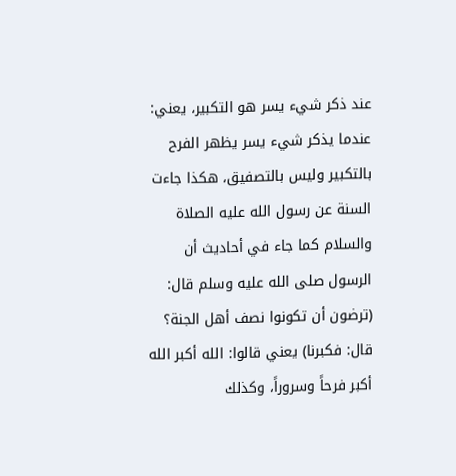عند ذكر شيء يسر هو التكبير، يعني: عندما يذكر شيء يسر يظهر الفرح بالتكبير وليس بالتصفيق، هكذا جاءت السنة عن رسول الله عليه الصلاة والسلام كما جاء في أحاديث أن الرسول صلى الله عليه وسلم قال: (ترضون أن تكونوا نصف أهل الجنة؟ قال: فكبرنا) يعني قالوا: الله أكبر الله أكبر فرحاً وسروراً، وكذلك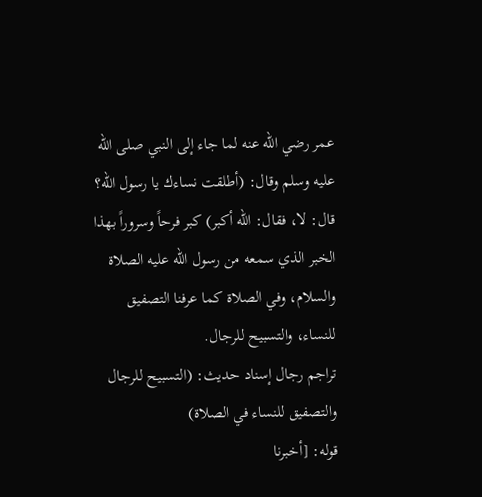عمر رضي الله عنه لما جاء إلى النبي صلى الله عليه وسلم وقال: (أطلقت نساءك يا رسول الله؟ قال: لا، فقال: الله أكبر) كبر فرحاً وسروراً بهذا الخبر الذي سمعه من رسول الله عليه الصلاة والسلام، وفي الصلاة كما عرفنا التصفيق للنساء، والتسبيح للرجال.
تراجم رجال إسناد حديث: (التسبيح للرجال والتصفيق للنساء في الصلاة)
قوله: [أخبرنا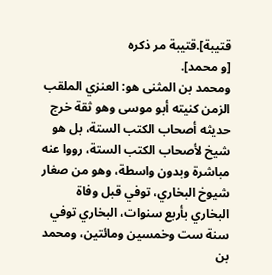قتيبة].قتيبة مر ذكره
[و محمد].
ومحمد بن المثنى هو: العنزي الملقب الزمن كنيته أبو موسى وهو ثقة خرج حديثه أصحاب الكتب الستة، بل هو شيخ لأصحاب الكتب الستة، رووا عنه مباشرة وبدون واسطة، وهو من صغار شيوخ البخاري، توفي قبل وفاة البخاري بأربع سنوات، البخاري توفي سنة ست وخمسين ومائتين، ومحمد بن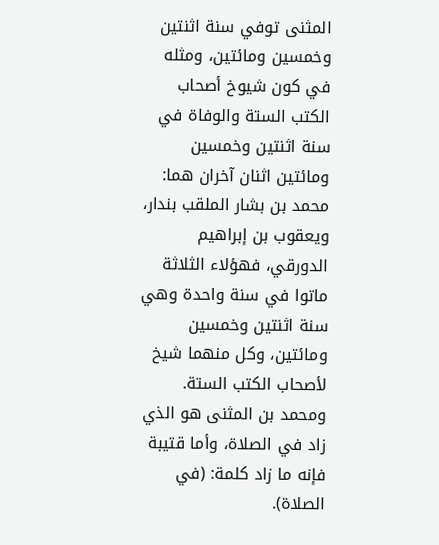المثنى توفي سنة اثنتين وخمسين ومائتين، ومثله في كون شيوخ أصحاب الكتب الستة والوفاة في سنة اثنتين وخمسين ومائتين اثنان آخران هما: محمد بن بشار الملقب بندار، ويعقوب بن إبراهيم الدورقي، فهؤلاء الثلاثة ماتوا في سنة واحدة وهي سنة اثنتين وخمسين ومائتين، وكل منهما شيخ لأصحاب الكتب الستة.
ومحمد بن المثنى هو الذي زاد في الصلاة، وأما قتيبة فإنه ما زاد كلمة: (في الصلاة).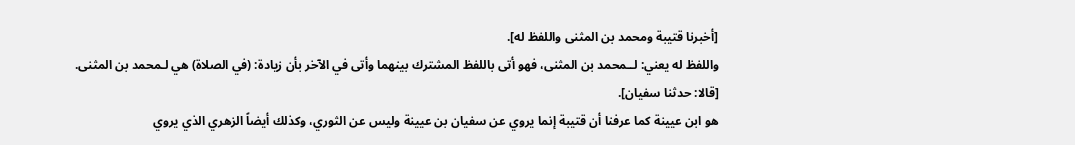[أخبرنا قتيبة ومحمد بن المثنى واللفظ له].
واللفظ له يعني: لــمحمد بن المثنى، فهو أتى باللفظ المشترك بينهما وأتى في الآخر بأن زيادة: (في الصلاة) هي لـمحمد بن المثنى.
[قالا: حدثنا سفيان].
هو ابن عيينة كما عرفنا أن قتيبة إنما يروي عن سفيان بن عيينة وليس عن الثوري، وكذلك أيضاً الزهري الذي يروي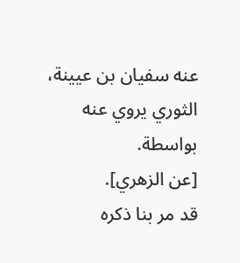عنه سفيان بن عيينة، الثوري يروي عنه بواسطة.
[عن الزهري].
قد مر بنا ذكره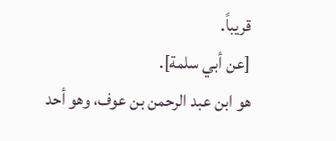قريباً.
[عن أبي سلمة].
هو ابن عبد الرحمن بن عوف، وهو أحد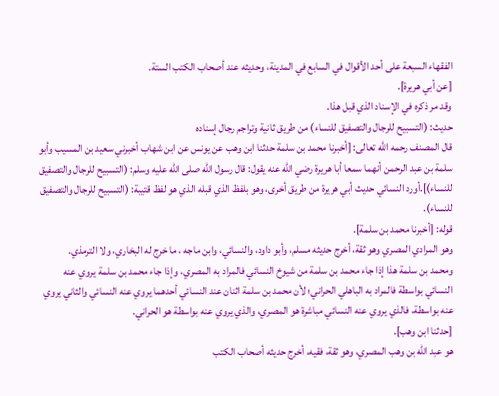الفقهاء السبعة على أحد الأقوال في السابع في المدينة، وحديثه عند أصحاب الكتب الستة.
[عن أبي هريرة].
وقد مر ذكره في الإسناد الذي قبل هذا.
حديث: (التسبيح للرجال والتصفيق للنساء) من طريق ثانية وتراجم رجال إسناده
قال المصنف رحمه الله تعالى: [أخبرنا محمد بن سلمة حدثنا ابن وهب عن يونس عن ابن شهاب أخبرني سعيد بن المسيب وأبو سلمة بن عبد الرحمن أنهما سمعا أبا هريرة رضي الله عنه يقول: قال رسول الله صلى الله عليه وسلم: (التسبيح للرجال والتصفيق للنساء)].أورد النسائي حديث أبي هريرة من طريق أخرى، وهو بلفظ الذي قبله الذي هو لفظ قتيبة: (التسبيح للرجال والتصفيق للنساء).
قوله: [أخبرنا محمد بن سلمة].
وهو المرادي المصري وهو ثقة، أخرج حديثه مسلم، وأبو داود، والنسائي، وابن ماجه ، ما خرج له البخاري، ولا الترمذي.
ومحمد بن سلمة هذا إذا جاء محمد بن سلمة من شيوخ النسائي فالمراد به المصري، وإذا جاء محمد بن سلمة يروي عنه النسائي بواسطة فالمراد به الباهلي الحراني؛ لأن محمد بن سلمة اثنان عند النسائي أحدهما يروي عنه النسائي والثاني يروي عنه بواسطة، فالذي يروي عنه النسائي مباشرة هو المصري، والذي يروي عنه بواسطة هو الحراني.
[حدثنا ابن وهب].
هو عبد الله بن وهب المصري، وهو ثقة، فقيه، أخرج حديثه أصحاب الكتب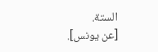الستة.
[عن يونس].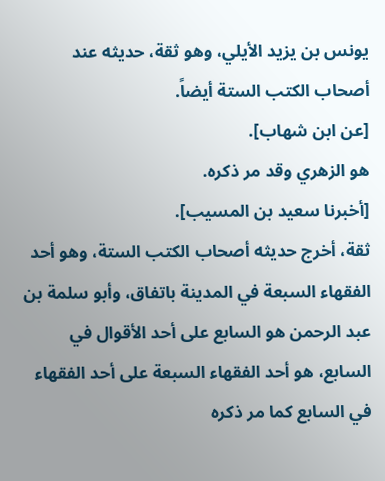يونس بن يزيد الأيلي، وهو ثقة، حديثه عند أصحاب الكتب الستة أيضاً.
[عن ابن شهاب].
هو الزهري وقد مر ذكره.
[أخبرنا سعيد بن المسيب].
ثقة، أخرج حديثه أصحاب الكتب الستة، وهو أحد الفقهاء السبعة في المدينة باتفاق، وأبو سلمة بن عبد الرحمن هو السابع على أحد الأقوال في السابع، هو أحد الفقهاء السبعة على أحد الفقهاء في السابع كما مر ذكره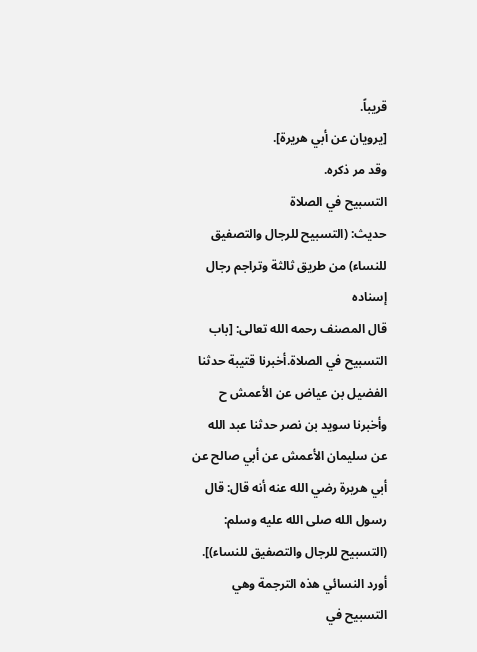قريباً.
[يرويان عن أبي هريرة].
وقد مر ذكره.
التسبيح في الصلاة
حديث: (التسبيح للرجال والتصفيق للنساء) من طريق ثالثة وتراجم رجال إسناده
قال المصنف رحمه الله تعالى: [باب التسبيح في الصلاة.أخبرنا قتيبة حدثنا الفضيل بن عياض عن الأعمش ح وأخبرنا سويد بن نصر حدثنا عبد الله عن سليمان الأعمش عن أبي صالح عن أبي هريرة رضي الله عنه أنه قال: قال رسول الله صلى الله عليه وسلم: (التسبيح للرجال والتصفيق للنساء)].
أورد النسائي هذه الترجمة وهي التسبيح في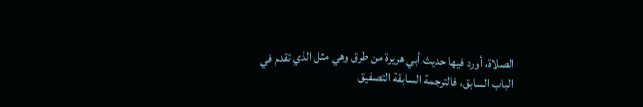الصلاة، أورد فيها حديث أبي هريرة من طرق وهي مثل الذي تقدم في الباب السابق، فالترجمة السابقة التصفيق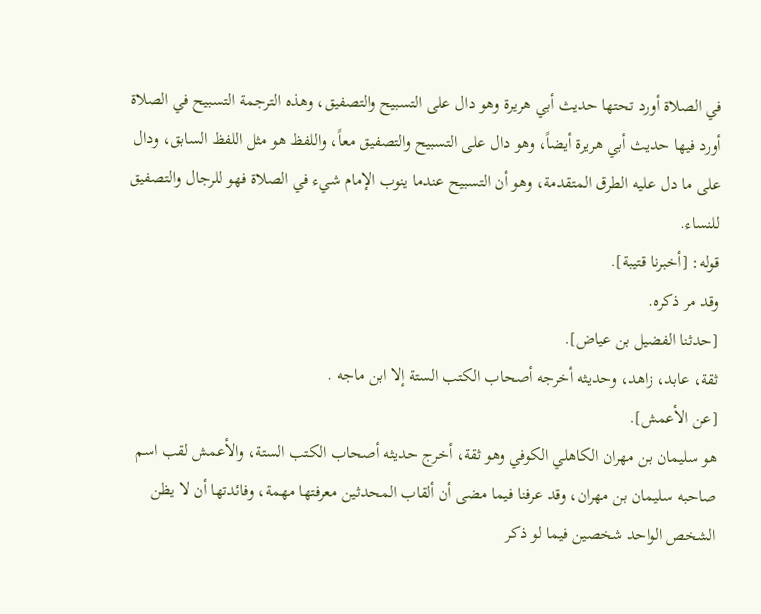في الصلاة أورد تحتها حديث أبي هريرة وهو دال على التسبيح والتصفيق، وهذه الترجمة التسبيح في الصلاة أورد فيها حديث أبي هريرة أيضاً، وهو دال على التسبيح والتصفيق معاً، واللفظ هو مثل اللفظ السابق، ودال على ما دل عليه الطرق المتقدمة، وهو أن التسبيح عندما ينوب الإمام شيء في الصلاة فهو للرجال والتصفيق للنساء.
قوله: [أخبرنا قتيبة].
وقد مر ذكره.
[حدثنا الفضيل بن عياض].
ثقة، عابد، زاهد، وحديثه أخرجه أصحاب الكتب الستة إلا ابن ماجه .
[عن الأعمش].
هو سليمان بن مهران الكاهلي الكوفي وهو ثقة، أخرج حديثه أصحاب الكتب الستة، والأعمش لقب اسم صاحبه سليمان بن مهران، وقد عرفنا فيما مضى أن ألقاب المحدثين معرفتها مهمة، وفائدتها أن لا يظن الشخص الواحد شخصين فيما لو ذكر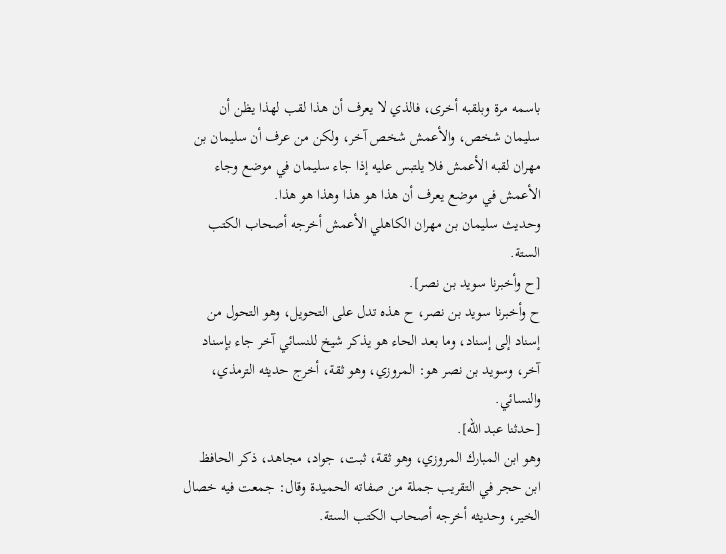باسمه مرة وبلقبه أخرى، فالذي لا يعرف أن هذا لقب لهذا يظن أن سليمان شخص، والأعمش شخص آخر، ولكن من عرف أن سليمان بن مهران لقبه الأعمش فلا يلتبس عليه إذا جاء سليمان في موضع وجاء الأعمش في موضع يعرف أن هذا هو هذا وهذا هو هذا.
وحديث سليمان بن مهران الكاهلي الأعمش أخرجه أصحاب الكتب الستة.
[ح وأخبرنا سويد بن نصر].
ح وأخبرنا سويد بن نصر، ح هذه تدل على التحويل، وهو التحول من إسناد إلى إسناد، وما بعد الحاء هو يذكر شيخ للنسائي آخر جاء بإسناد آخر، وسويد بن نصر هو: المروزي، وهو ثقة، أخرج حديثه الترمذي، والنسائي.
[حدثنا عبد الله].
وهو ابن المبارك المروزي، وهو ثقة، ثبت، جواد، مجاهد، ذكر الحافظ ابن حجر في التقريب جملة من صفاته الحميدة وقال: جمعت فيه خصال الخير، وحديثه أخرجه أصحاب الكتب الستة.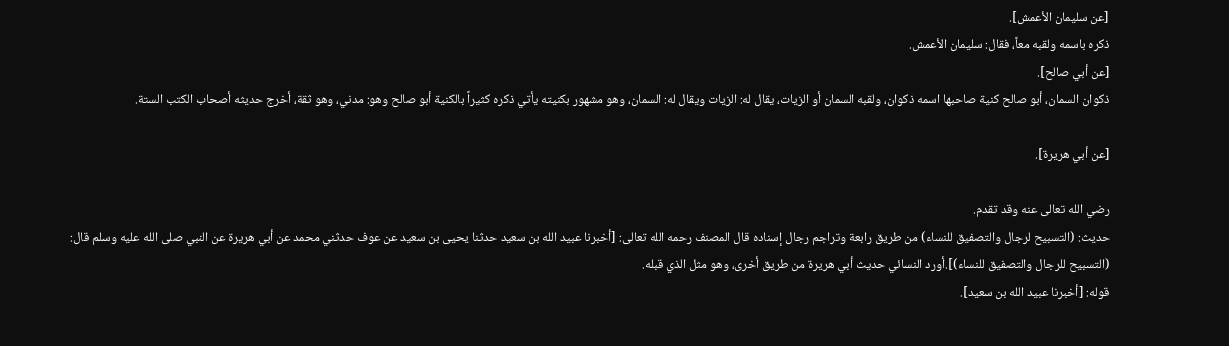[عن سليمان الأعمش].
ذكره باسمه ولقبه معاً، فقال: سليمان الأعمش.
[عن أبي صالح].
ذكوان السمان، أبو صالح كنية صاحبها اسمه ذكوان، ولقبه السمان أو الزيات، يقال له: الزيات ويقال له: السمان، وهو مشهور بكنيته يأتي ذكره كثيراً بالكنية أبو صالح وهو: مدني، وهو ثقة، أخرج حديثه أصحاب الكتب الستة.

[عن أبي هريرة].

رضي الله تعالى عنه وقد تقدم.
حديث: (التسبيح لرجال والتصفيق للنساء) من طريق رابعة وتراجم رجال إسناده قال المصنف رحمه الله تعالى: [أخبرنا عبيد الله بن سعيد حدثنا يحيى بن سعيد عن عوف حدثني محمد عن أبي هريرة عن النبي صلى الله عليه وسلم قال: (التسبيح للرجال والتصفيق للنساء)].أورد النسائي حديث أبي هريرة من طريق أخرى، وهو مثل الذي قبله.
قوله: [أخبرنا عبيد الله بن سعيد].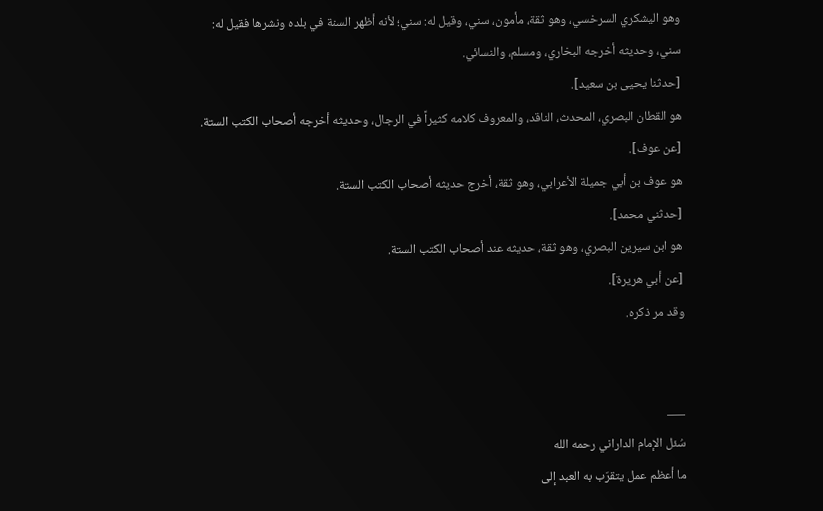وهو اليشكري السرخسي، وهو ثقة، مأمون، سني، وقيل له: سني؛ لأنه أظهر السنة في بلده ونشرها فقيل له: سني، وحديثه أخرجه البخاري، ومسلم، والنسائي.
[حدثنا يحيى بن سعيد].
هو القطان البصري، المحدث، الناقد، والمعروف كلامه كثيراً في الرجال، وحديثه أخرجه أصحاب الكتب الستة.
[عن عوف].
هو عوف بن أبي جميلة الأعرابي، وهو ثقة، أخرج حديثه أصحاب الكتب الستة.
[حدثني محمد].
هو ابن سيرين البصري، وهو ثقة، حديثه عند أصحاب الكتب الستة.
[عن أبي هريرة].
وقد مر ذكره.


___
سُئل الإمام الداراني رحمه الله
ما أعظم عمل يتقرّب به العبد إلى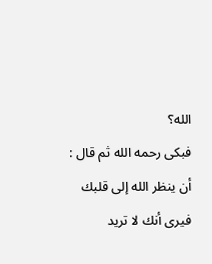الله؟
فبكى رحمه الله ثم قال :
أن ينظر الله إلى قلبك فيرى أنك لا تريد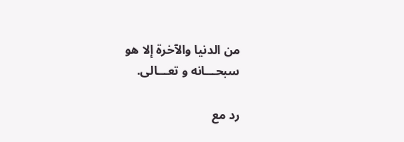من الدنيا والآخرة إلا هو
سبحـــانه و تعـــالى.

رد مع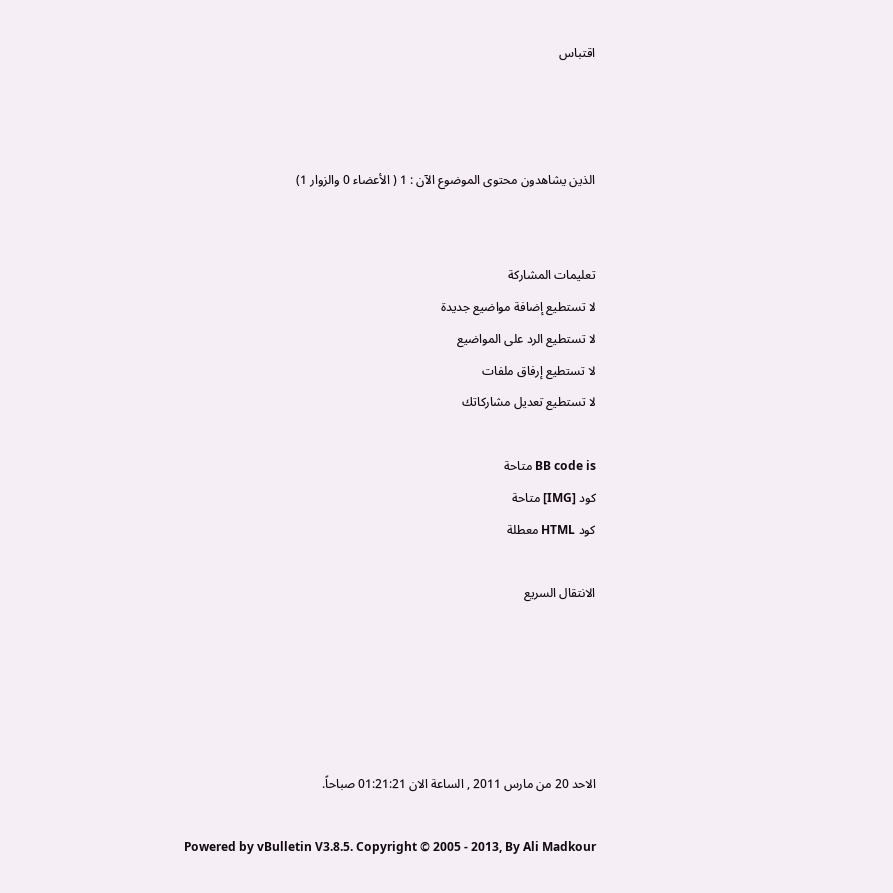اقتباس



الذين يشاهدون محتوى الموضوع الآن : 1 ( الأعضاء 0 والزوار 1)


تعليمات المشاركة
لا تستطيع إضافة مواضيع جديدة
لا تستطيع الرد على المواضيع
لا تستطيع إرفاق ملفات
لا تستطيع تعديل مشاركاتك

BB code is متاحة
كود [IMG] متاحة
كود HTML معطلة

الانتقال السريع





الاحد 20 من مارس 2011 , الساعة الان 01:21:21 صباحاً.

Powered by vBulletin V3.8.5. Copyright © 2005 - 2013, By Ali Madkour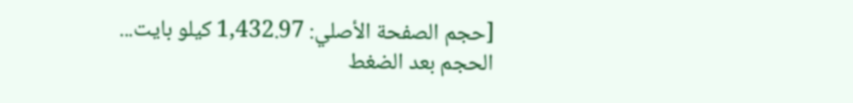[حجم الصفحة الأصلي: 1,432.97 كيلو بايت... الحجم بعد الضغط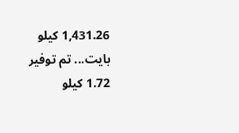1,431.26 كيلو بايت... تم توفير 1.72 كيلو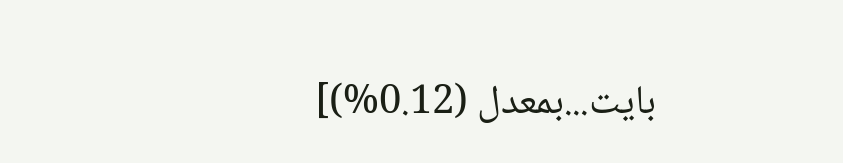بايت...بمعدل (0.12%)]